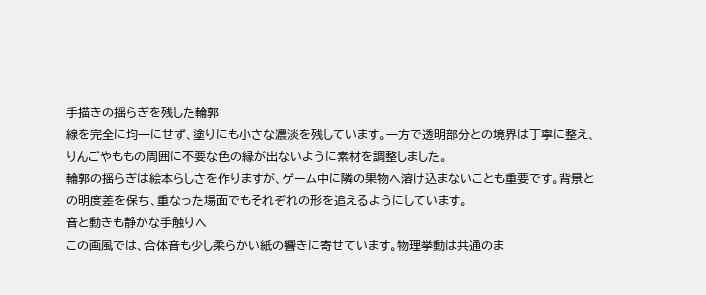手描きの揺らぎを残した輪郭
線を完全に均一にせず、塗りにも小さな濃淡を残しています。一方で透明部分との境界は丁寧に整え、りんごやももの周囲に不要な色の縁が出ないように素材を調整しました。
輪郭の揺らぎは絵本らしさを作りますが、ゲーム中に隣の果物へ溶け込まないことも重要です。背景との明度差を保ち、重なった場面でもそれぞれの形を追えるようにしています。
音と動きも静かな手触りへ
この画風では、合体音も少し柔らかい紙の響きに寄せています。物理挙動は共通のま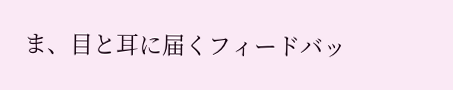ま、目と耳に届くフィードバッ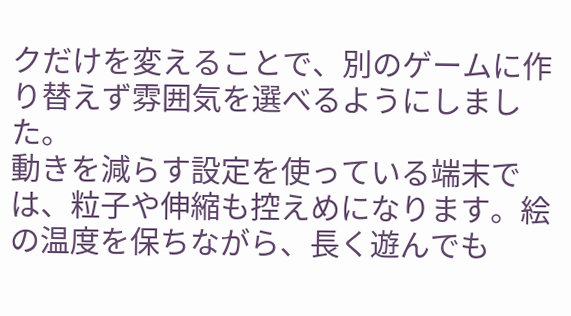クだけを変えることで、別のゲームに作り替えず雰囲気を選べるようにしました。
動きを減らす設定を使っている端末では、粒子や伸縮も控えめになります。絵の温度を保ちながら、長く遊んでも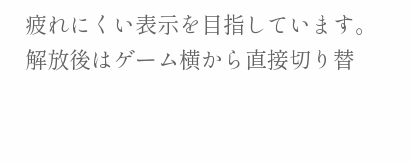疲れにくい表示を目指しています。
解放後はゲーム横から直接切り替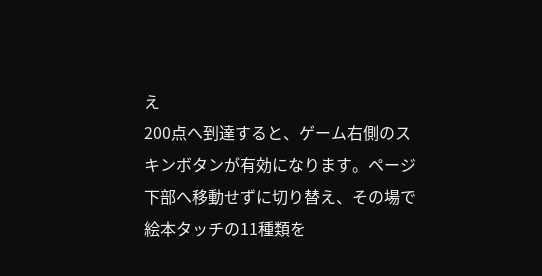え
200点へ到達すると、ゲーム右側のスキンボタンが有効になります。ページ下部へ移動せずに切り替え、その場で絵本タッチの11種類を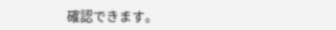確認できます。